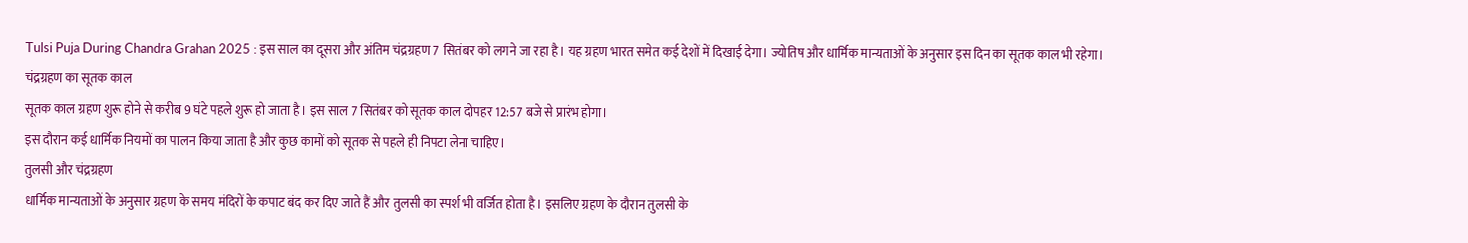Tulsi Puja During Chandra Grahan 2025 : इस साल का दूसरा और अंतिम चंद्रग्रहण 7 सितंबर को लगने जा रहा है। यह ग्रहण भारत समेत कई देशों में दिखाई देगा। ज्योतिष और धार्मिक मान्यताओं के अनुसार इस दिन का सूतक काल भी रहेगा।
चंद्रग्रहण का सूतक काल
सूतक काल ग्रहण शुरू होने से करीब 9 घंटे पहले शुरू हो जाता है। इस साल 7 सितंबर को सूतक काल दोपहर 12:57 बजे से प्रारंभ होगा।
इस दौरान कई धार्मिक नियमों का पालन किया जाता है और कुछ कामों को सूतक से पहले ही निपटा लेना चाहिए।
तुलसी और चंद्रग्रहण
धार्मिक मान्यताओं के अनुसार ग्रहण के समय मंदिरों के कपाट बंद कर दिए जाते हैं और तुलसी का स्पर्श भी वर्जित होता है। इसलिए ग्रहण के दौरान तुलसी के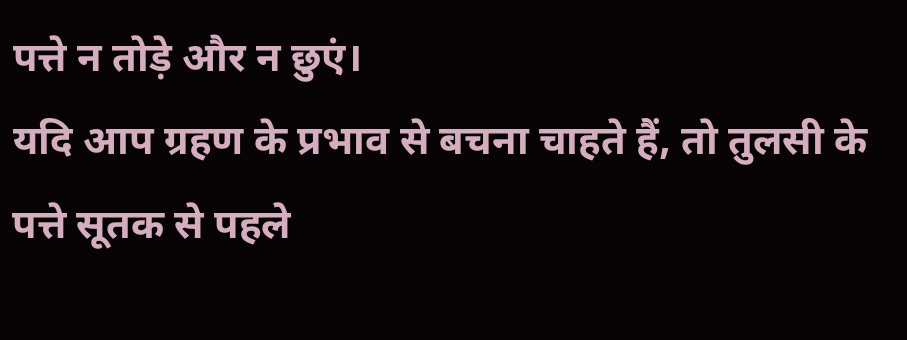पत्ते न तोड़े और न छुएं।
यदि आप ग्रहण के प्रभाव से बचना चाहते हैं, तो तुलसी के पत्ते सूतक से पहले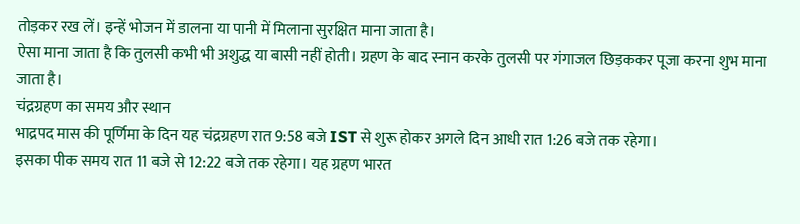तोड़कर रख लें। इन्हें भोजन में डालना या पानी में मिलाना सुरक्षित माना जाता है।
ऐसा माना जाता है कि तुलसी कभी भी अशुद्ध या बासी नहीं होती। ग्रहण के बाद स्नान करके तुलसी पर गंगाजल छिड़ककर पूजा करना शुभ माना जाता है।
चंद्रग्रहण का समय और स्थान
भाद्रपद मास की पूर्णिमा के दिन यह चंद्रग्रहण रात 9:58 बजे IST से शुरू होकर अगले दिन आधी रात 1:26 बजे तक रहेगा।
इसका पीक समय रात 11 बजे से 12:22 बजे तक रहेगा। यह ग्रहण भारत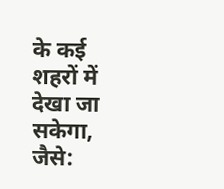के कई शहरों में देखा जा सकेगा, जैसे: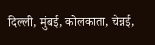दिल्ली, मुंबई, कोलकाता, चेन्नई,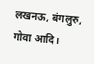लखनऊ, बंगलुरु, गोवा आदि।